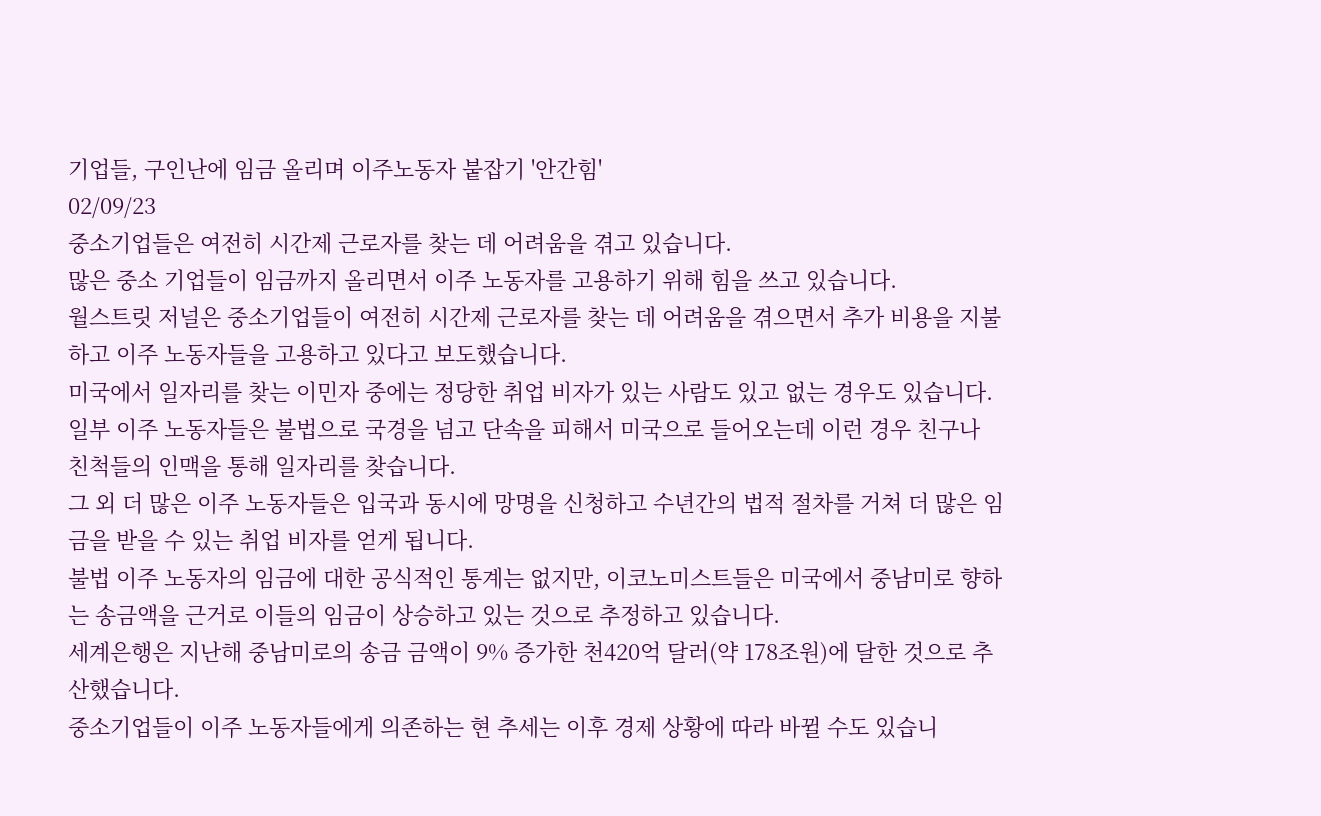기업들, 구인난에 임금 올리며 이주노동자 붙잡기 '안간힘'
02/09/23
중소기업들은 여전히 시간제 근로자를 찾는 데 어려움을 겪고 있습니다.
많은 중소 기업들이 임금까지 올리면서 이주 노동자를 고용하기 위해 힘을 쓰고 있습니다.
월스트릿 저널은 중소기업들이 여전히 시간제 근로자를 찾는 데 어려움을 겪으면서 추가 비용을 지불하고 이주 노동자들을 고용하고 있다고 보도했습니다.
미국에서 일자리를 찾는 이민자 중에는 정당한 취업 비자가 있는 사람도 있고 없는 경우도 있습니다.
일부 이주 노동자들은 불법으로 국경을 넘고 단속을 피해서 미국으로 들어오는데 이런 경우 친구나 친척들의 인맥을 통해 일자리를 찾습니다.
그 외 더 많은 이주 노동자들은 입국과 동시에 망명을 신청하고 수년간의 법적 절차를 거쳐 더 많은 임금을 받을 수 있는 취업 비자를 얻게 됩니다.
불법 이주 노동자의 임금에 대한 공식적인 통계는 없지만, 이코노미스트들은 미국에서 중남미로 향하는 송금액을 근거로 이들의 임금이 상승하고 있는 것으로 추정하고 있습니다.
세계은행은 지난해 중남미로의 송금 금액이 9% 증가한 천420억 달러(약 178조원)에 달한 것으로 추산했습니다.
중소기업들이 이주 노동자들에게 의존하는 현 추세는 이후 경제 상황에 따라 바뀔 수도 있습니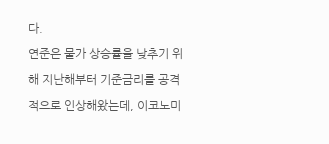다.
연준은 물가 상승률을 낮추기 위해 지난해부터 기준금리를 공격적으로 인상해왔는데, 이코노미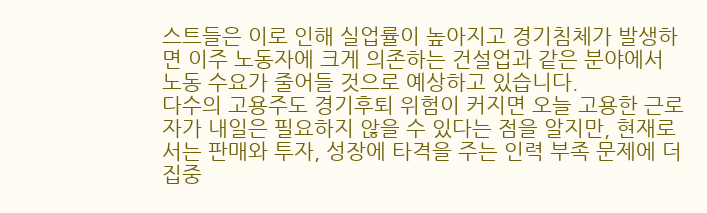스트들은 이로 인해 실업률이 높아지고 경기침체가 발생하면 이주 노동자에 크게 의존하는 건설업과 같은 분야에서 노동 수요가 줄어들 것으로 예상하고 있습니다.
다수의 고용주도 경기후퇴 위험이 커지면 오늘 고용한 근로자가 내일은 필요하지 않을 수 있다는 점을 알지만, 현재로서는 판매와 투자, 성장에 타격을 주는 인력 부족 문제에 더 집중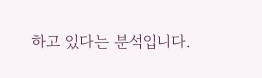하고 있다는 분석입니다.